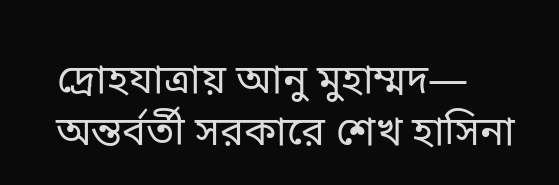দ্রোহযাত্রায় আনু মুহাম্মদ— অন্তর্বর্তী সরকারে শেখ হাসিনা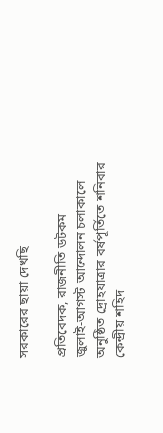সরকারের ছায়া দেখছি

প্রতিবেদক, রাজনীতি ডটকম
জুলাই-আগস্ট আন্দোলন চলাকালে অনুষ্ঠিত দ্রোহযাত্রার বর্ষপূর্তিতে শনিবার কেন্দ্রীয় শহিদ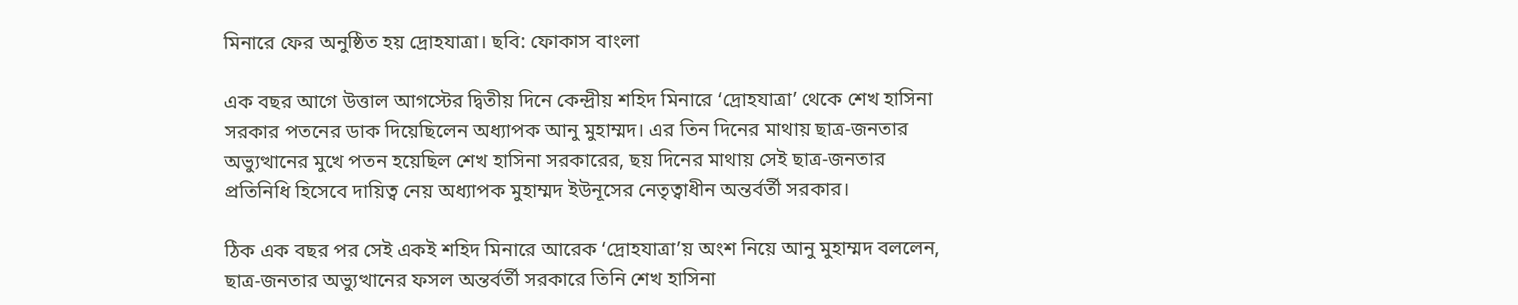মিনারে ফের অনুষ্ঠিত হয় দ্রোহযাত্রা। ছবি: ফোকাস বাংলা

এক বছর আগে উত্তাল আগস্টের দ্বিতীয় দিনে কেন্দ্রীয় শহিদ মিনারে ‘দ্রোহযাত্রা’ থেকে শেখ হাসিনা সরকার পতনের ডাক দিয়েছিলেন অধ্যাপক আনু মুহাম্মদ। এর তিন দিনের মাথায় ছাত্র-জনতার অভ্যুত্থানের মুখে পতন হয়েছিল শেখ হাসিনা সরকারের, ছয় দিনের মাথায় সেই ছাত্র-জনতার প্রতিনিধি হিসেবে দায়িত্ব নেয় অধ্যাপক মুহাম্মদ ইউনূসের নেতৃত্বাধীন অন্তর্বর্তী সরকার।

ঠিক এক বছর পর সেই একই শহিদ মিনারে আরেক ‘দ্রোহযাত্রা’য় অংশ নিয়ে আনু মুহাম্মদ বললেন, ছাত্র-জনতার অভ্যুত্থানের ফসল অন্তর্বর্তী সরকারে তিনি শেখ হাসিনা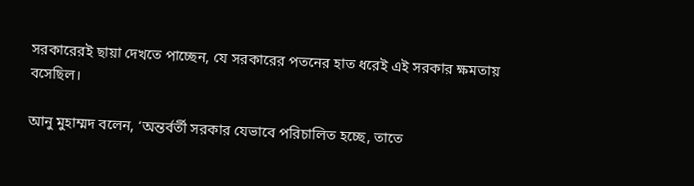সরকারেরই ছায়া দেখতে পাচ্ছেন, যে সরকারের পতনের হাত ধরেই এই সরকার ক্ষমতায় বসেছিল।

আনু মুহাম্মদ বলেন, ‘অন্তর্বর্তী সরকার যেভাবে পরিচালিত হচ্ছে, তাতে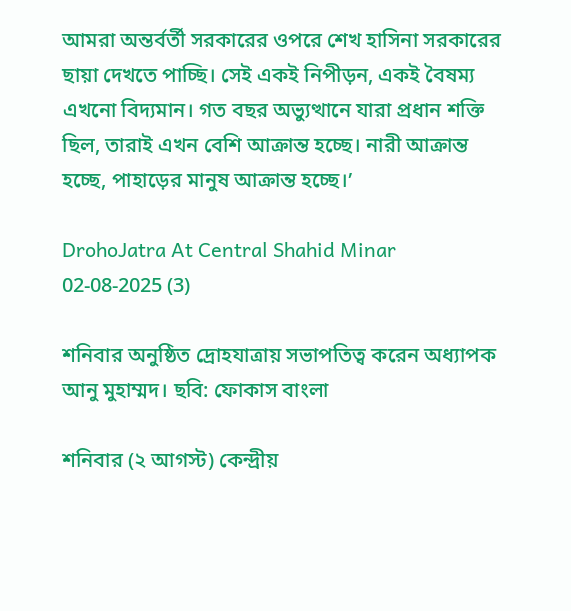আমরা অন্তর্বর্তী সরকারের ওপরে শেখ হাসিনা সরকারের ছায়া দেখতে পাচ্ছি। সেই একই নিপীড়ন, একই বৈষম্য এখনো বিদ্যমান। গত বছর অভ্যুত্থানে যারা প্রধান শক্তি ছিল, তারাই এখন বেশি আক্রান্ত হচ্ছে। নারী আক্রান্ত হচ্ছে, পাহাড়ের মানুষ আক্রান্ত হচ্ছে।’

DrohoJatra At Central Shahid Minar 02-08-2025 (3)

শনিবার অনুষ্ঠিত দ্রোহযাত্রায় সভাপতিত্ব করেন অধ্যাপক আনু মুহাম্মদ। ছবি: ফোকাস বাংলা

শনিবার (২ আগস্ট) কেন্দ্রীয়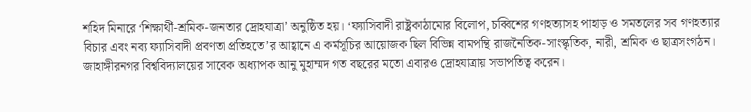শহিদ মিনারে ‘শিক্ষার্থী-শ্রমিক-জনতার দ্রোহযাত্রা’ অনুষ্ঠিত হয়। ‘ফ্যাসিবাদী রাষ্ট্রকাঠামোর বিলোপ, চব্বিশের গণহত্যাসহ পাহাড় ও সমতলের সব গণহত্যার বিচার এবং নব্য ফ্যাসিবাদী প্রবণতা প্রতিহতে’র আহ্বানে এ কর্মসূচির আয়োজক ছিল বিভিন্ন বামপন্থি রাজনৈতিক-সাংস্কৃতিক, নারী, শ্রমিক ও ছাত্রসংগঠন। জাহাঙ্গীরনগর বিশ্ববিদ্যালয়ের সাবেক অধ্যাপক আনু মুহাম্মদ গত বছরের মতো এবারও দ্রোহযাত্রায় সভাপতিত্ব করেন।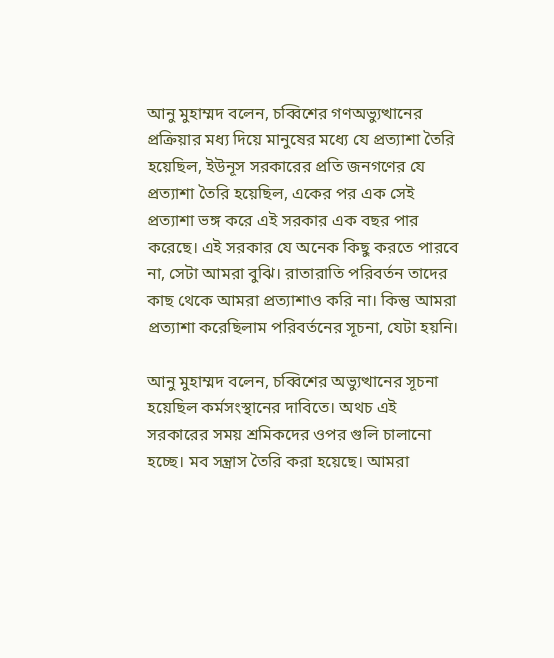আনু মুহাম্মদ বলেন, চব্বিশের গণঅভ্যুত্থানের প্রক্রিয়ার মধ্য দিয়ে মানুষের মধ্যে যে প্রত্যাশা তৈরি হয়েছিল, ইউনূস সরকারের প্রতি জনগণের যে প্রত্যাশা তৈরি হয়েছিল, একের পর এক সেই প্রত্যাশা ভঙ্গ করে এই সরকার এক বছর পার করেছে। এই সরকার যে অনেক কিছু করতে পারবে না, সেটা আমরা বুঝি। রাতারাতি পরিবর্তন তাদের কাছ থেকে আমরা প্রত্যাশাও করি না। কিন্তু আমরা প্রত্যাশা করেছিলাম পরিবর্তনের সূচনা, যেটা হয়নি।

আনু মুহাম্মদ বলেন, চব্বিশের অভ্যুত্থানের সূচনা হয়েছিল কর্মসংস্থানের দাবিতে। অথচ এই সরকারের সময় শ্রমিকদের ওপর গুলি চালানো হচ্ছে। মব সন্ত্রাস তৈরি করা হয়েছে। আমরা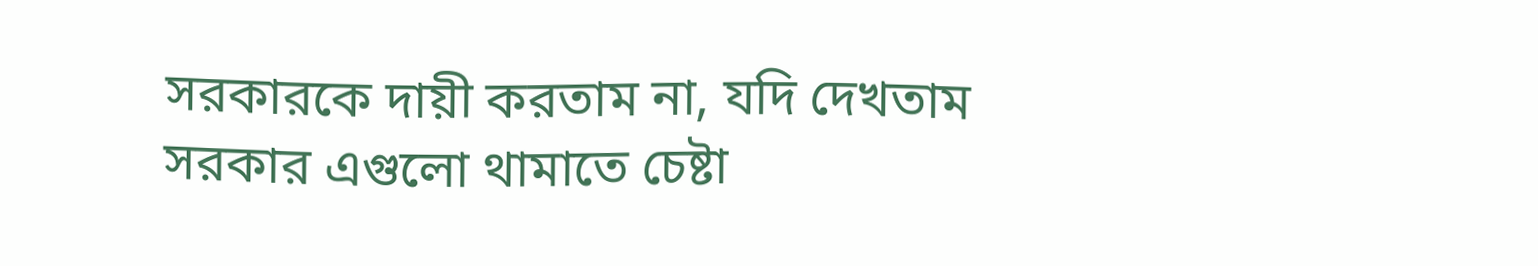সরকারকে দায়ী করতাম না, যদি দেখতাম সরকার এগুলো থামাতে চেষ্টা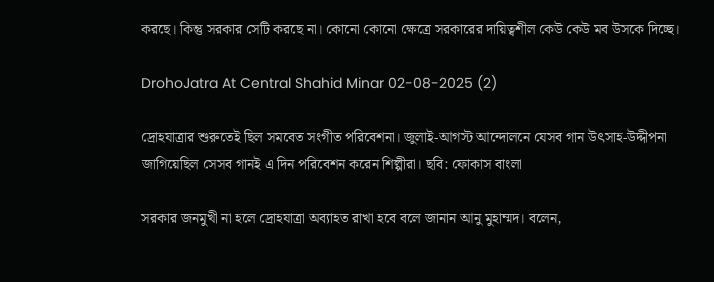করছে। কিন্তু সরকার সেটি করছে না। কোনো কোনো ক্ষেত্রে সরকারের দায়িত্বশীল কেউ কেউ মব উসকে দিচ্ছে।

DrohoJatra At Central Shahid Minar 02-08-2025 (2)

দ্রোহযাত্রার শুরুতেই ছিল সমবেত সংগীত পরিবেশনা। জুলাই-আগস্ট আন্দোলনে যেসব গান উৎসাহ-উদ্দীপনা জাগিয়েছিল সেসব গানই এ দিন পরিবেশন করেন শিল্পীরা। ছবি: ফোকাস বাংলা

সরকার জনমুখী না হলে দ্রোহযাত্রা অব্যাহত রাখা হবে বলে জানান আনু মুহাম্মদ। বলেন,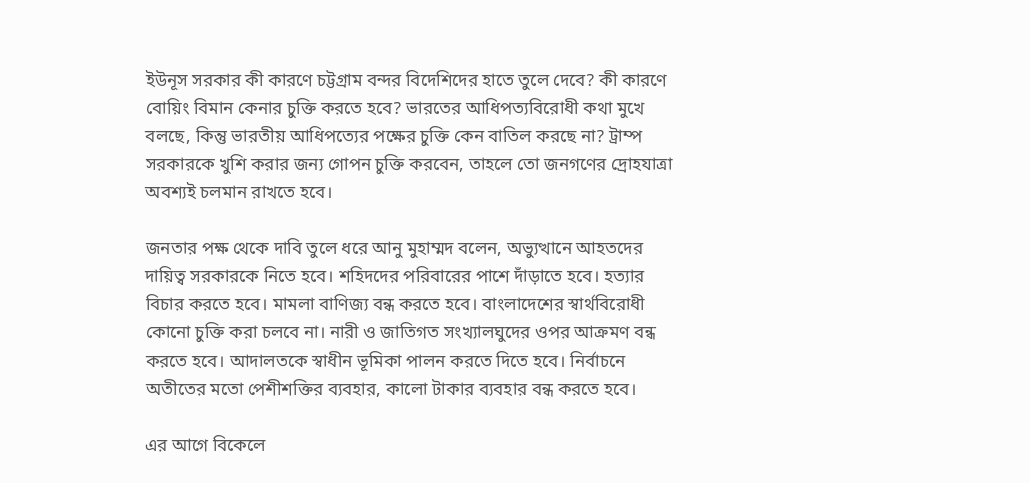ইউনূস সরকার কী কারণে চট্টগ্রাম বন্দর বিদেশিদের হাতে তুলে দেবে? কী কারণে বোয়িং বিমান কেনার চুক্তি করতে হবে? ভারতের আধিপত্যবিরোধী কথা মুখে বলছে, কিন্তু ভারতীয় আধিপত্যের পক্ষের চুক্তি কেন বাতিল করছে না? ট্রাম্প সরকারকে খুশি করার জন্য গোপন চুক্তি করবেন, তাহলে তো জনগণের দ্রোহযাত্রা অবশ্যই চলমান রাখতে হবে।

জনতার পক্ষ থেকে দাবি তুলে ধরে আনু মুহাম্মদ বলেন, অভ্যুত্থানে আহতদের দায়িত্ব সরকারকে নিতে হবে। শহিদদের পরিবারের পাশে দাঁড়াতে হবে। হত্যার বিচার করতে হবে। মামলা বাণিজ্য বন্ধ করতে হবে। বাংলাদেশের স্বার্থবিরোধী কোনো চুক্তি করা চলবে না। নারী ও জাতিগত সংখ্যালঘুদের ওপর আক্রমণ বন্ধ করতে হবে। আদালতকে স্বাধীন ভূমিকা পালন করতে দিতে হবে। নির্বাচনে অতীতের মতো পেশীশক্তির ব্যবহার, কালো টাকার ব্যবহার বন্ধ করতে হবে।

এর আগে বিকেলে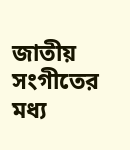জাতীয় সংগীতের মধ্য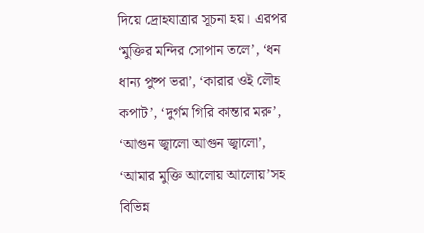দিয়ে দ্রোহযাত্রার সূচনা হয়। এরপর ‘মুক্তির মন্দির সোপান তলে’, ‘ধন ধান্য পুষ্প ভরা’, ‘কারার ওই লৌহ কপাট’, ‘দুর্গম গিরি কান্তার মরু’, ‘আগুন জ্বালো আগুন জ্বালো’, ‘আমার মুক্তি আলোয় আলোয়’সহ বিভিন্ন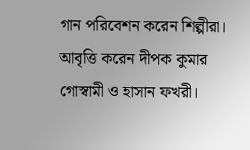গান পরিবেশন করেন শিল্পীরা। আবৃত্তি করেন দীপক কুমার গোস্বামী ও হাসান ফখরী।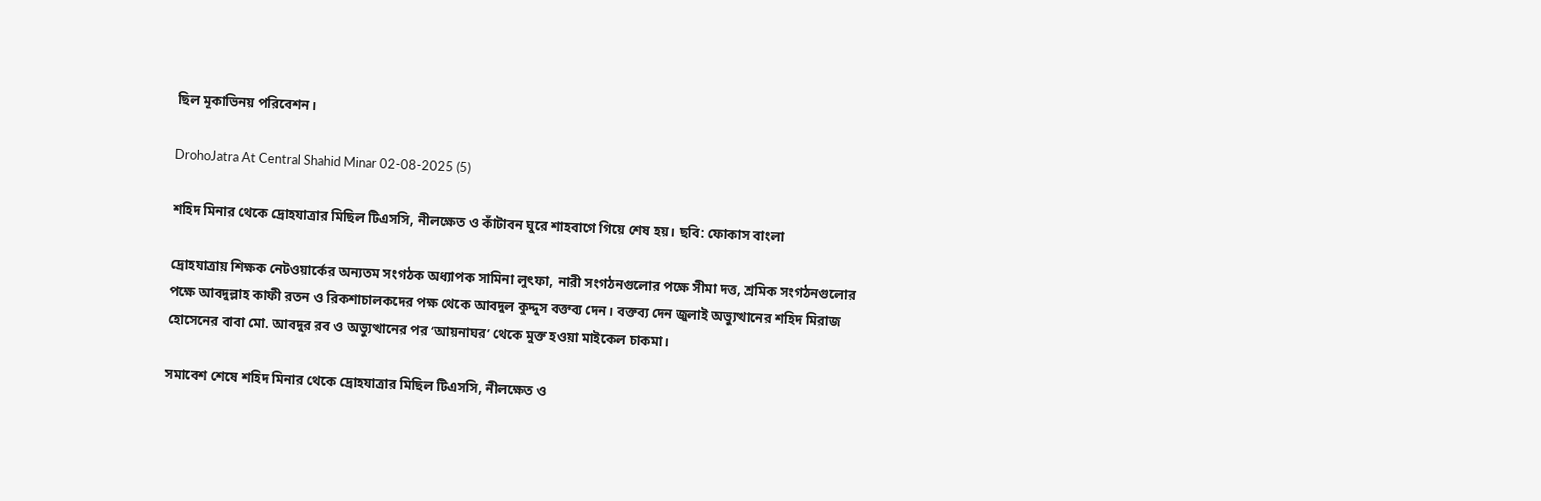ছিল মূকাভিনয় পরিবেশন।

DrohoJatra At Central Shahid Minar 02-08-2025 (5)

শহিদ মিনার থেকে দ্রোহযাত্রার মিছিল টিএসসি, নীলক্ষেত ও কাঁটাবন ঘুরে শাহবাগে গিয়ে শেষ হয়। ছবি: ফোকাস বাংলা

দ্রোহযাত্রায় শিক্ষক নেটওয়ার্কের অন্যতম সংগঠক অধ্যাপক সামিনা লুৎফা, নারী সংগঠনগুলোর পক্ষে সীমা দত্ত, শ্রমিক সংগঠনগুলোর পক্ষে আবদুল্লাহ কাফী রতন ও রিকশাচালকদের পক্ষ থেকে আবদুল কুদ্দুস বক্তব্য দেন। বক্তব্য দেন জুলাই অভ্যুত্থানের শহিদ মিরাজ হোসেনের বাবা মো. আবদুর রব ও অভ্যুত্থানের পর ‘আয়নাঘর’ থেকে মুক্ত হওয়া মাইকেল চাকমা।

সমাবেশ শেষে শহিদ মিনার থেকে দ্রোহযাত্রার মিছিল টিএসসি, নীলক্ষেত ও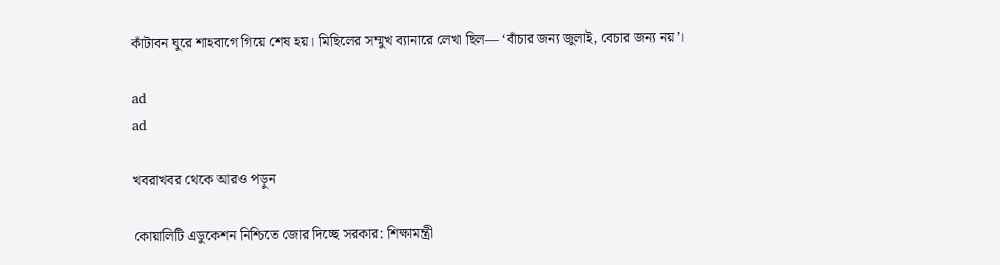কাঁটাবন ঘুরে শাহবাগে গিয়ে শেষ হয়। মিছিলের সম্মুখ ব্যানারে লেখা ছিল— ‘বাঁচার জন্য জুলাই, বেচার জন্য নয়’।

ad
ad

খবরাখবর থেকে আরও পড়ুন

কোয়ালিটি এডুকেশন নিশ্চিতে জোর দিচ্ছে সরকার: শিক্ষামন্ত্রী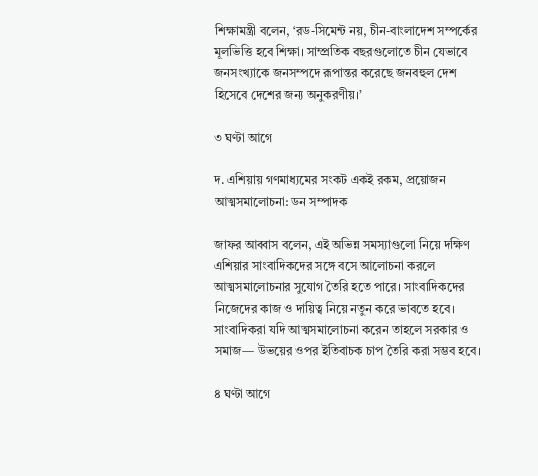শিক্ষামন্ত্রী বলেন, ‘রড-সিমেন্ট নয়, চীন-বাংলাদেশ সম্পর্কের মূলভিত্তি হবে শিক্ষা। সাম্প্রতিক বছরগুলোতে চীন যেভাবে জনসংখ্যাকে জনসম্পদে রূপান্তর করেছে জনবহুল দেশ হিসেবে দেশের জন্য অনুকরণীয়।’

৩ ঘণ্টা আগে

দ. এশিয়ায় গণমাধ্যমের সংকট একই রকম, প্রয়োজন আত্মসমালোচনা: ডন সম্পাদক

জাফর আব্বাস বলেন, এই অভিন্ন সমস্যাগুলো নিয়ে দক্ষিণ এশিয়ার সাংবাদিকদের সঙ্গে বসে আলোচনা করলে আত্মসমালোচনার সুযোগ তৈরি হতে পারে। সাংবাদিকদের নিজেদের কাজ ও দায়িত্ব নিয়ে নতুন করে ভাবতে হবে। সাংবাদিকরা যদি আত্মসমালোচনা করেন তাহলে সরকার ও সমাজ— উভয়ের ওপর ইতিবাচক চাপ তৈরি করা সম্ভব হবে।

৪ ঘণ্টা আগে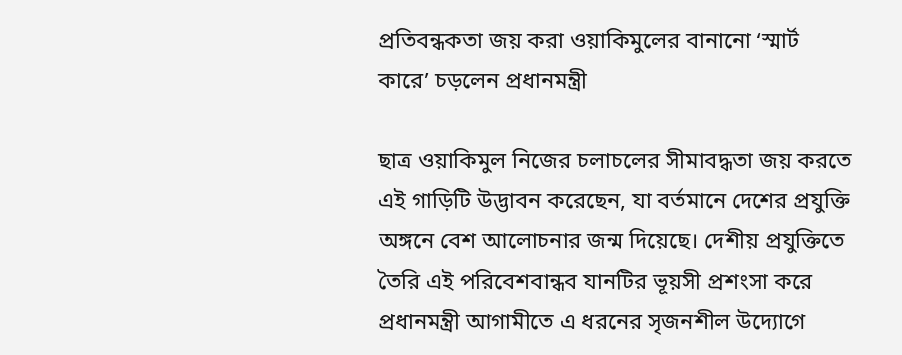প্রতিবন্ধকতা জয় করা ওয়াকিমুলের বানানো ‘স্মার্ট কারে’ চড়লেন প্রধানমন্ত্রী

ছাত্র ওয়াকিমুল নিজের চলাচলের সীমাবদ্ধতা জয় করতে এই গাড়িটি উদ্ভাবন করেছেন, যা বর্তমানে দেশের প্রযুক্তি অঙ্গনে বেশ আলোচনার জন্ম দিয়েছে। দেশীয় প্রযুক্তিতে তৈরি এই পরিবেশবান্ধব যানটির ভূয়সী প্রশংসা করে প্রধানমন্ত্রী আগামীতে এ ধরনের সৃজনশীল উদ্যোগে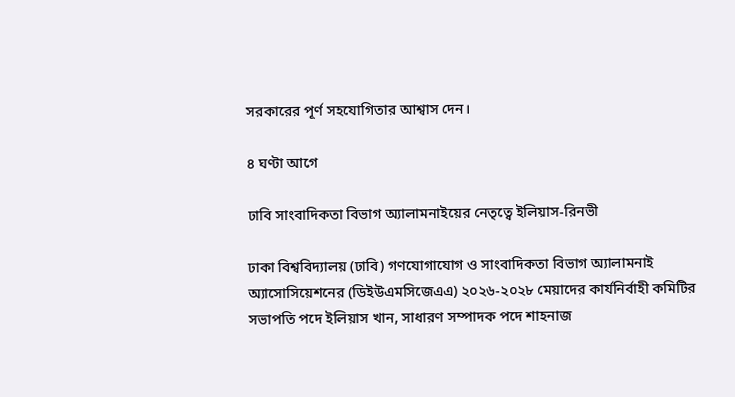সরকারের পূর্ণ সহযোগিতার আশ্বাস দেন।

৪ ঘণ্টা আগে

ঢাবি সাংবাদিকতা বিভাগ অ্যালামনাইয়ের নেতৃত্বে ইলিয়াস-রিনভী

ঢাকা বিশ্ববিদ্যালয় (ঢাবি) গণযোগাযোগ ও সাংবাদিকতা বিভাগ অ্যালামনাই অ্যাসোসিয়েশনের (ডিইউএমসিজেএএ) ২০২৬-২০২৮ মেয়াদের কার্যনির্বাহী কমিটির সভাপতি পদে ইলিয়াস খান, সাধারণ সম্পাদক পদে শাহনাজ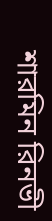শারমিন রিনভী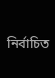নির্বাচিত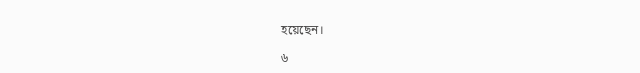হয়েছেন।

৬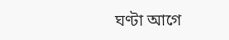ঘণ্টা আগে